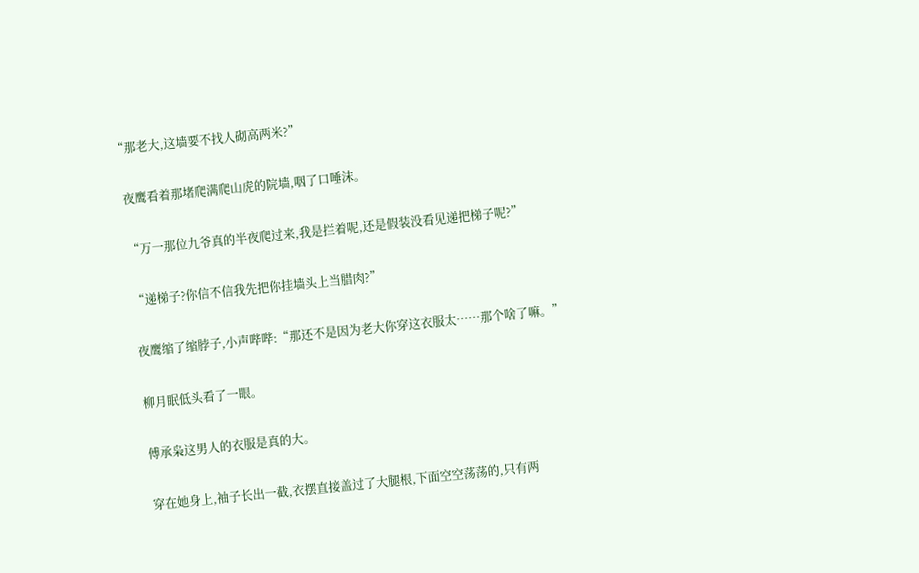“那老大,这墙要不找人砌高两米?”

  夜鹰看着那堵爬满爬山虎的院墙,咽了口唾沫。

  “万一那位九爷真的半夜爬过来,我是拦着呢,还是假装没看见递把梯子呢?”

  “递梯子?你信不信我先把你挂墙头上当腊肉?”

  夜鹰缩了缩脖子,小声哔哔:“那还不是因为老大你穿这衣服太……那个啥了嘛。”

  柳月眠低头看了一眼。

  傅承枭这男人的衣服是真的大。

  穿在她身上,袖子长出一截,衣摆直接盖过了大腿根,下面空空荡荡的,只有两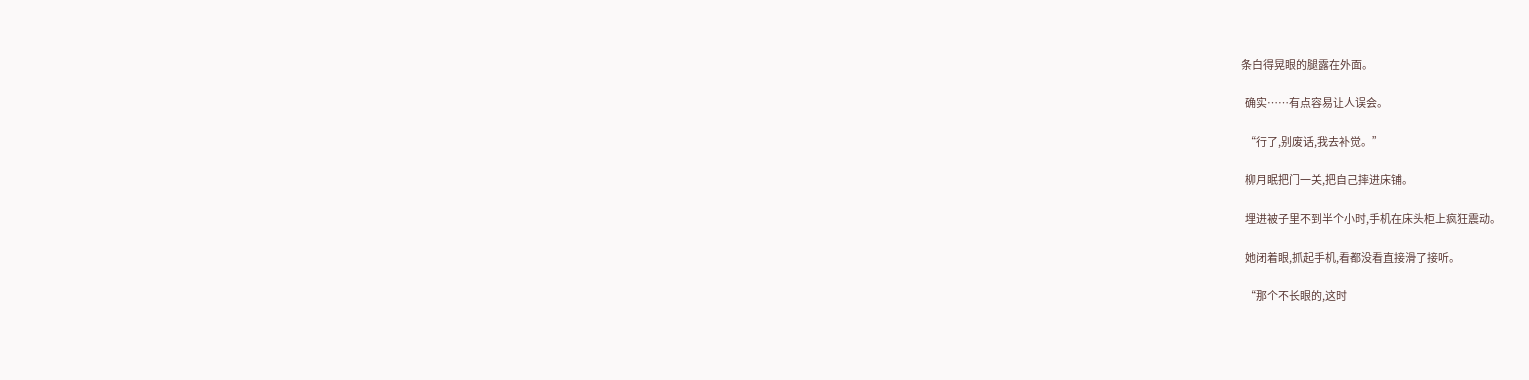条白得晃眼的腿露在外面。

  确实……有点容易让人误会。

  “行了,别废话,我去补觉。”

  柳月眠把门一关,把自己摔进床铺。

  埋进被子里不到半个小时,手机在床头柜上疯狂震动。

  她闭着眼,抓起手机,看都没看直接滑了接听。

  “那个不长眼的,这时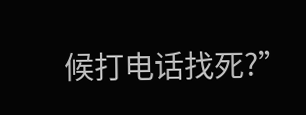候打电话找死?”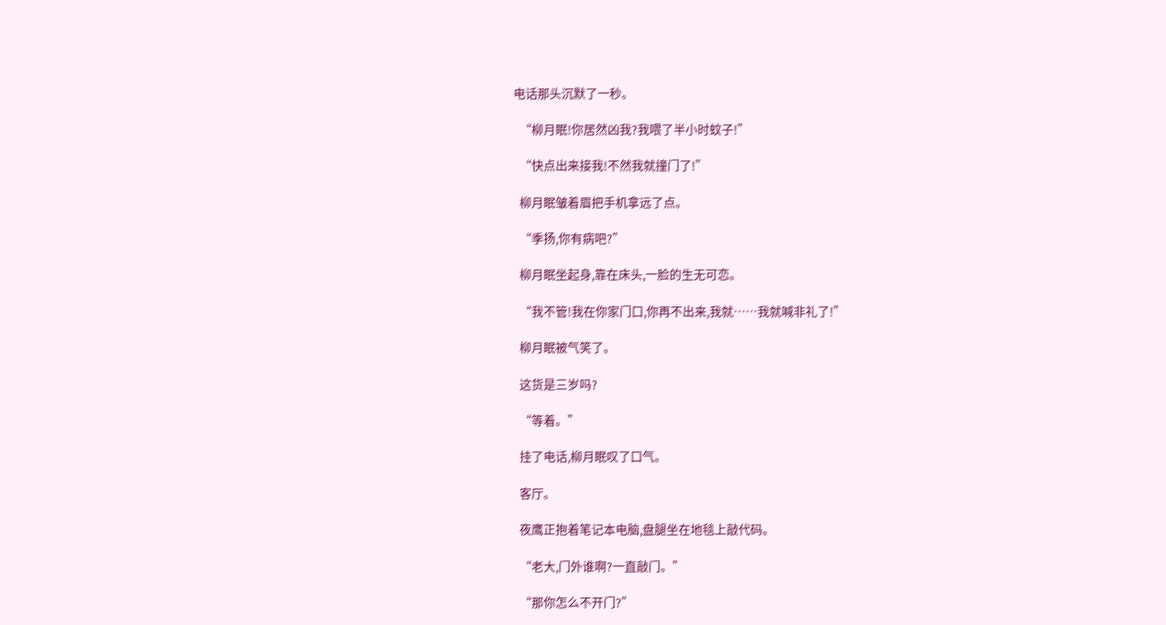电话那头沉默了一秒。

  “柳月眠!你居然凶我?我喂了半小时蚊子!”

  “快点出来接我!不然我就撞门了!”

  柳月眠皱着眉把手机拿远了点。

  “季扬,你有病吧?”

  柳月眠坐起身,靠在床头,一脸的生无可恋。

  “我不管!我在你家门口,你再不出来,我就……我就喊非礼了!”

  柳月眠被气笑了。

  这货是三岁吗?

  “等着。”

  挂了电话,柳月眠叹了口气。

  客厅。

  夜鹰正抱着笔记本电脑,盘腿坐在地毯上敲代码。

  “老大,门外谁啊?一直敲门。”

  “那你怎么不开门?”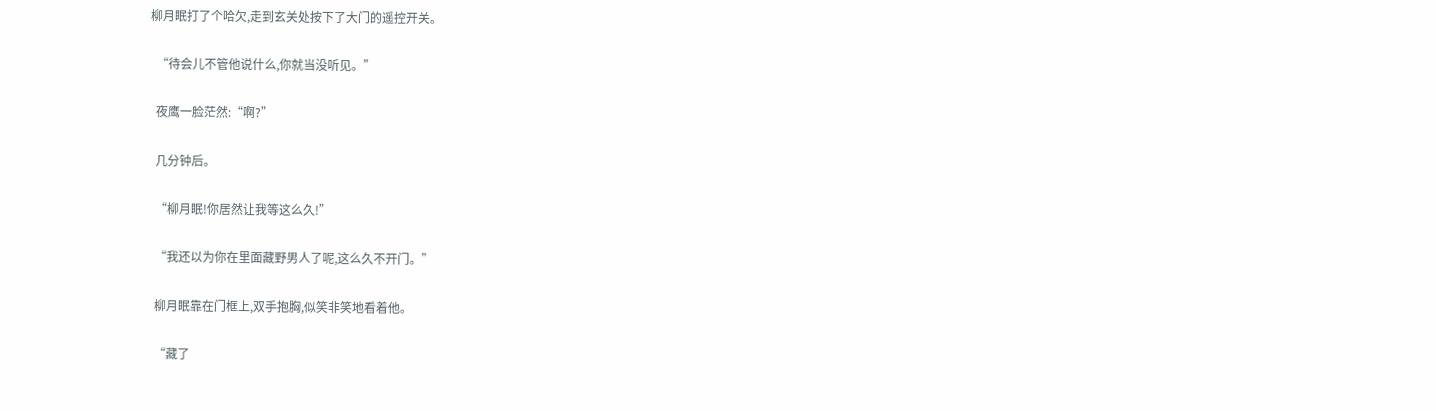柳月眠打了个哈欠,走到玄关处按下了大门的遥控开关。

  “待会儿不管他说什么,你就当没听见。”

  夜鹰一脸茫然:“啊?”

  几分钟后。

  “柳月眠!你居然让我等这么久!”

  “我还以为你在里面藏野男人了呢,这么久不开门。”

  柳月眠靠在门框上,双手抱胸,似笑非笑地看着他。

  “藏了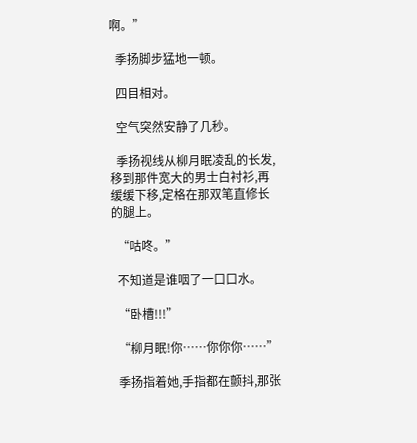啊。”

  季扬脚步猛地一顿。

  四目相对。

  空气突然安静了几秒。

  季扬视线从柳月眠凌乱的长发,移到那件宽大的男士白衬衫,再缓缓下移,定格在那双笔直修长的腿上。

  “咕咚。”

  不知道是谁咽了一口口水。

  “卧槽!!!”

  “柳月眠!你……你你你……”

  季扬指着她,手指都在颤抖,那张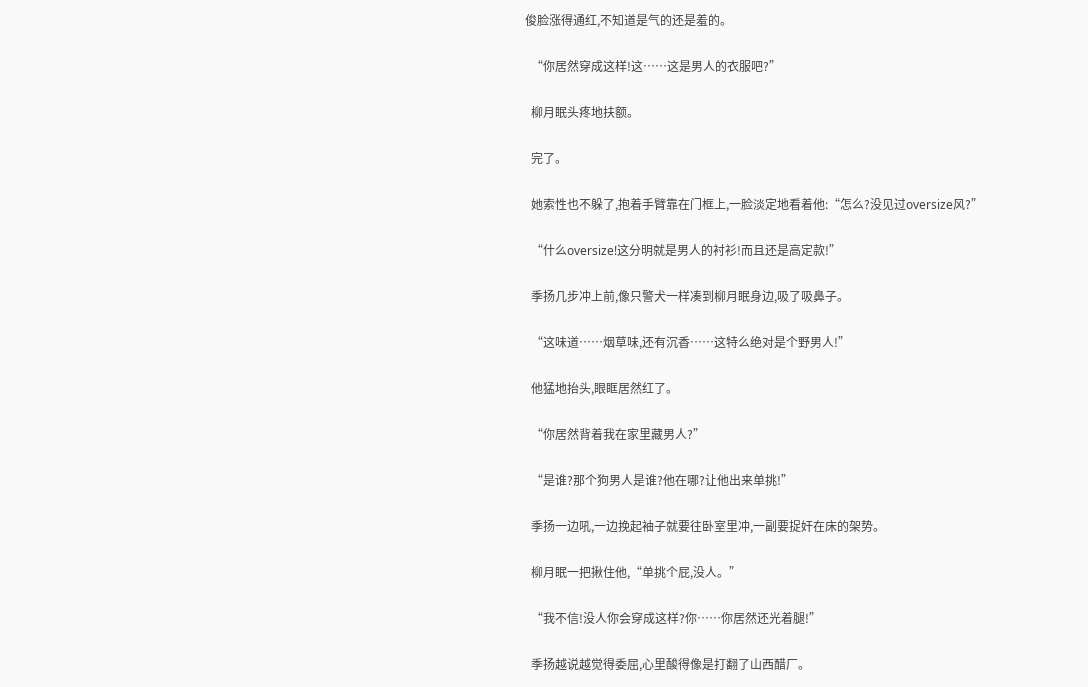俊脸涨得通红,不知道是气的还是羞的。

  “你居然穿成这样!这……这是男人的衣服吧?”

  柳月眠头疼地扶额。

  完了。

  她索性也不躲了,抱着手臂靠在门框上,一脸淡定地看着他:“怎么?没见过oversize风?”

  “什么oversize!这分明就是男人的衬衫!而且还是高定款!”

  季扬几步冲上前,像只警犬一样凑到柳月眠身边,吸了吸鼻子。

  “这味道……烟草味,还有沉香……这特么绝对是个野男人!”

  他猛地抬头,眼眶居然红了。

  “你居然背着我在家里藏男人?”

  “是谁?那个狗男人是谁?他在哪?让他出来单挑!”

  季扬一边吼,一边挽起袖子就要往卧室里冲,一副要捉奸在床的架势。

  柳月眠一把揪住他,“单挑个屁,没人。”

  “我不信!没人你会穿成这样?你……你居然还光着腿!”

  季扬越说越觉得委屈,心里酸得像是打翻了山西醋厂。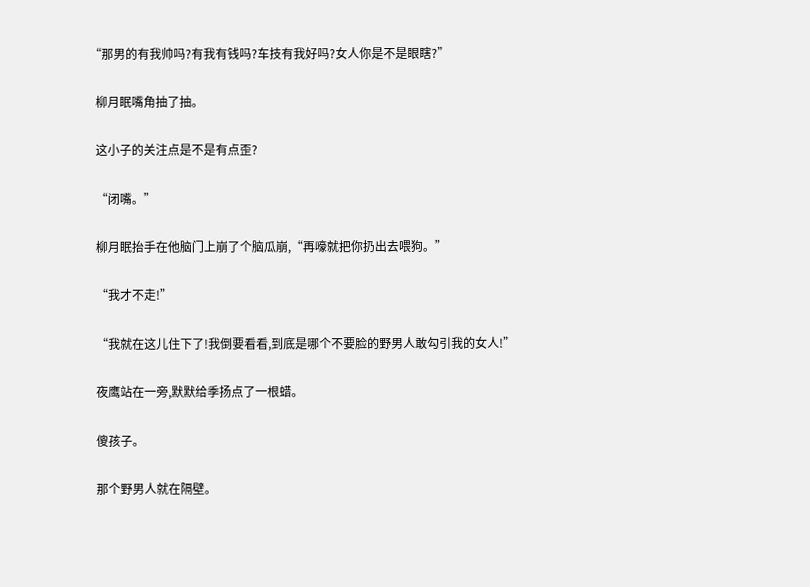“那男的有我帅吗?有我有钱吗?车技有我好吗?女人你是不是眼瞎?”

  柳月眠嘴角抽了抽。

  这小子的关注点是不是有点歪?

  “闭嘴。”

  柳月眠抬手在他脑门上崩了个脑瓜崩,“再嚎就把你扔出去喂狗。”

  “我才不走!”

  “我就在这儿住下了!我倒要看看,到底是哪个不要脸的野男人敢勾引我的女人!”

  夜鹰站在一旁,默默给季扬点了一根蜡。

  傻孩子。

  那个野男人就在隔壁。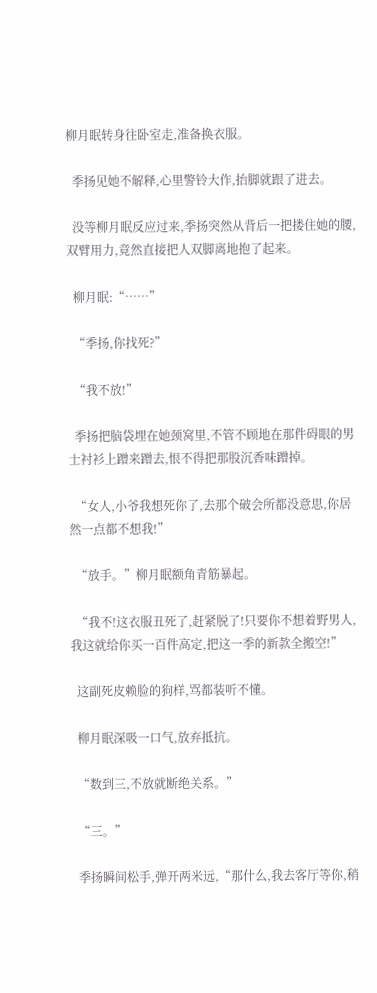柳月眠转身往卧室走,准备换衣服。

  季扬见她不解释,心里警铃大作,抬脚就跟了进去。

  没等柳月眠反应过来,季扬突然从背后一把搂住她的腰,双臂用力,竟然直接把人双脚离地抱了起来。

  柳月眠:“……”

  “季扬,你找死?”

  “我不放!”

  季扬把脑袋埋在她颈窝里,不管不顾地在那件碍眼的男士衬衫上蹭来蹭去,恨不得把那股沉香味蹭掉。

  “女人,小爷我想死你了,去那个破会所都没意思,你居然一点都不想我!”

  “放手。”柳月眠额角青筋暴起。

  “我不!这衣服丑死了,赶紧脱了!只要你不想着野男人,我这就给你买一百件高定,把这一季的新款全搬空!”

  这副死皮赖脸的狗样,骂都装听不懂。

  柳月眠深吸一口气,放弃抵抗。

  “数到三,不放就断绝关系。”

  “三。”

  季扬瞬间松手,弹开两米远,“那什么,我去客厅等你,稍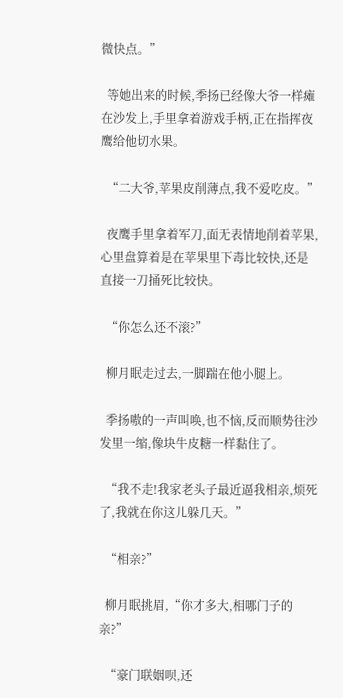微快点。”

  等她出来的时候,季扬已经像大爷一样瘫在沙发上,手里拿着游戏手柄,正在指挥夜鹰给他切水果。

  “二大爷,苹果皮削薄点,我不爱吃皮。”

  夜鹰手里拿着军刀,面无表情地削着苹果,心里盘算着是在苹果里下毒比较快,还是直接一刀捅死比较快。

  “你怎么还不滚?”

  柳月眠走过去,一脚踹在他小腿上。

  季扬嗷的一声叫唤,也不恼,反而顺势往沙发里一缩,像块牛皮糖一样黏住了。

  “我不走!我家老头子最近逼我相亲,烦死了,我就在你这儿躲几天。”

  “相亲?”

  柳月眠挑眉,“你才多大,相哪门子的亲?”

  “豪门联姻呗,还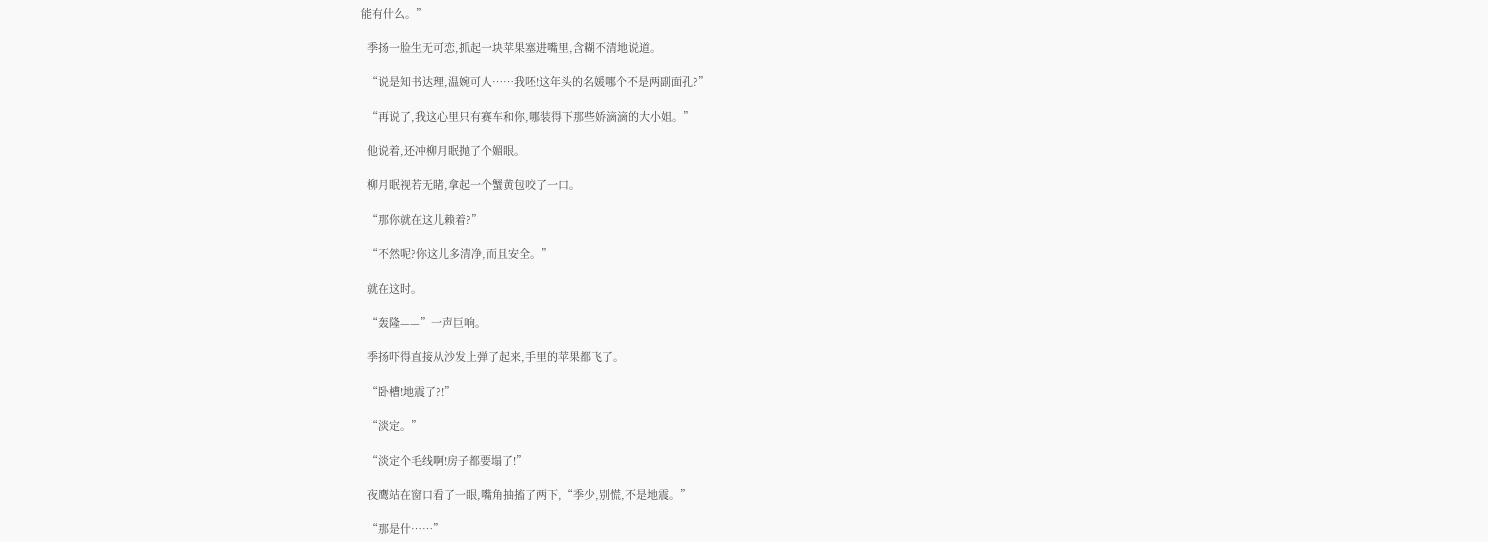能有什么。”

  季扬一脸生无可恋,抓起一块苹果塞进嘴里,含糊不清地说道。

  “说是知书达理,温婉可人……我呸!这年头的名媛哪个不是两副面孔?”

  “再说了,我这心里只有赛车和你,哪装得下那些娇滴滴的大小姐。”

  他说着,还冲柳月眠抛了个媚眼。

  柳月眠视若无睹,拿起一个蟹黄包咬了一口。

  “那你就在这儿赖着?”

  “不然呢?你这儿多清净,而且安全。”

  就在这时。

  “轰隆——”一声巨响。

  季扬吓得直接从沙发上弹了起来,手里的苹果都飞了。

  “卧槽!地震了?!”

  “淡定。”

  “淡定个毛线啊!房子都要塌了!”

  夜鹰站在窗口看了一眼,嘴角抽搐了两下,“季少,别慌,不是地震。”

  “那是什……”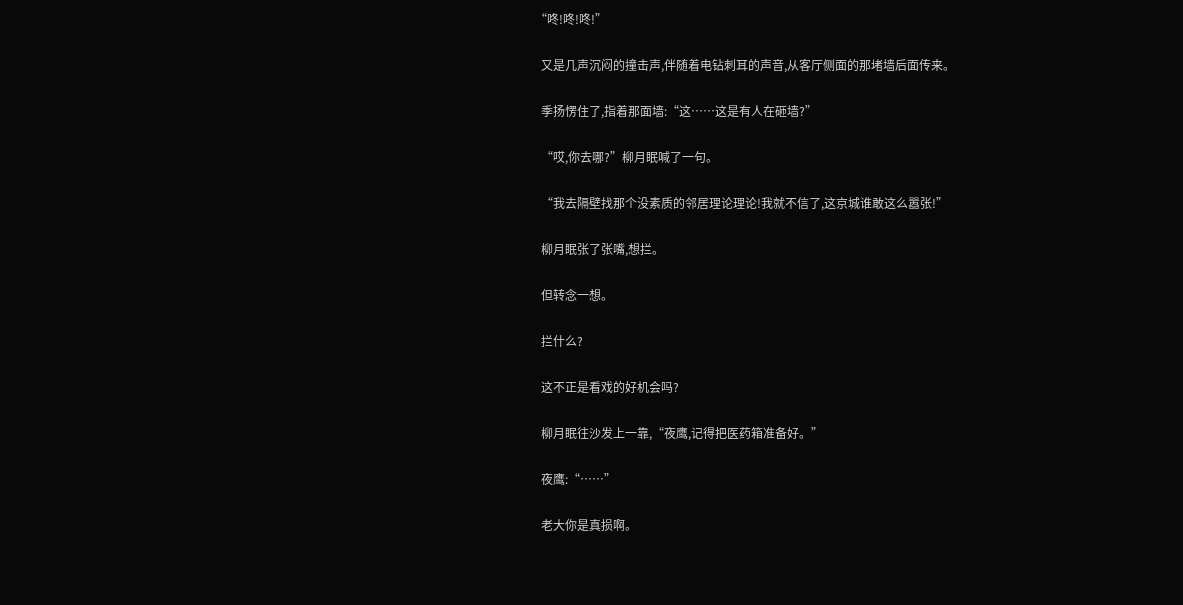“咚!咚!咚!”

  又是几声沉闷的撞击声,伴随着电钻刺耳的声音,从客厅侧面的那堵墙后面传来。

  季扬愣住了,指着那面墙:“这……这是有人在砸墙?”

  “哎,你去哪?”柳月眠喊了一句。

  “我去隔壁找那个没素质的邻居理论理论!我就不信了,这京城谁敢这么嚣张!”

  柳月眠张了张嘴,想拦。

  但转念一想。

  拦什么?

  这不正是看戏的好机会吗?

  柳月眠往沙发上一靠,“夜鹰,记得把医药箱准备好。”

  夜鹰:“……”

  老大你是真损啊。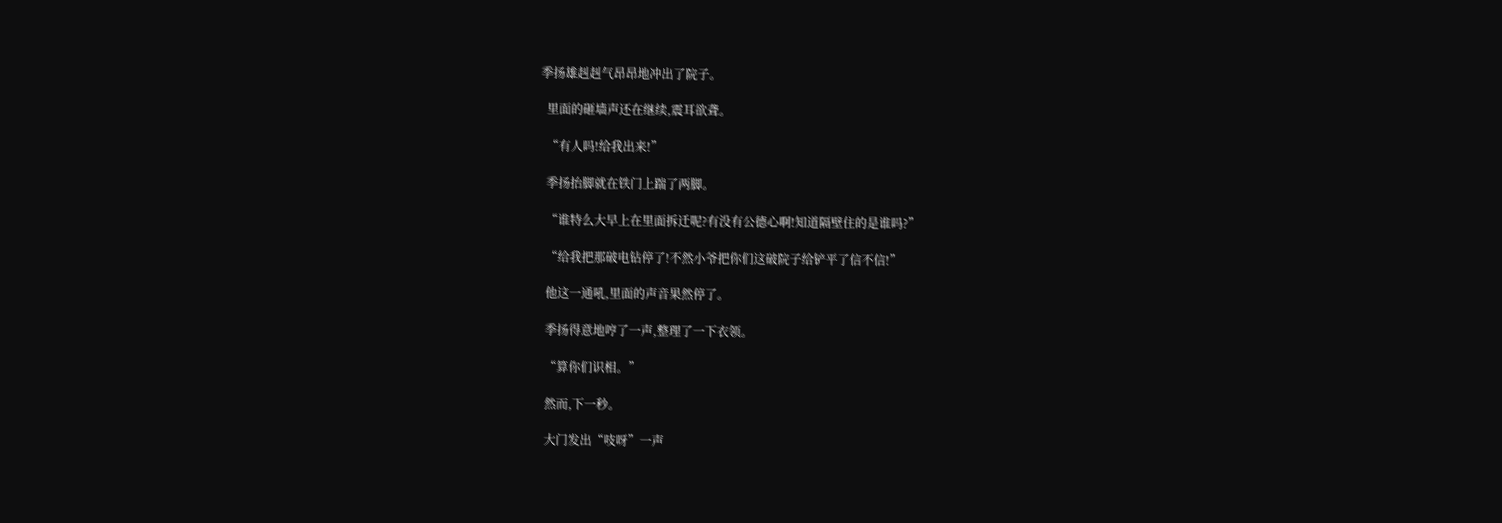季扬雄赳赳气昂昂地冲出了院子。

  里面的砸墙声还在继续,震耳欲聋。

  “有人吗!给我出来!”

  季扬抬脚就在铁门上踹了两脚。

  “谁特么大早上在里面拆迁呢?有没有公德心啊!知道隔壁住的是谁吗?”

  “给我把那破电钻停了!不然小爷把你们这破院子给铲平了信不信!”

  他这一通吼,里面的声音果然停了。

  季扬得意地哼了一声,整理了一下衣领。

  “算你们识相。”

  然而,下一秒。

  大门发出“吱呀”一声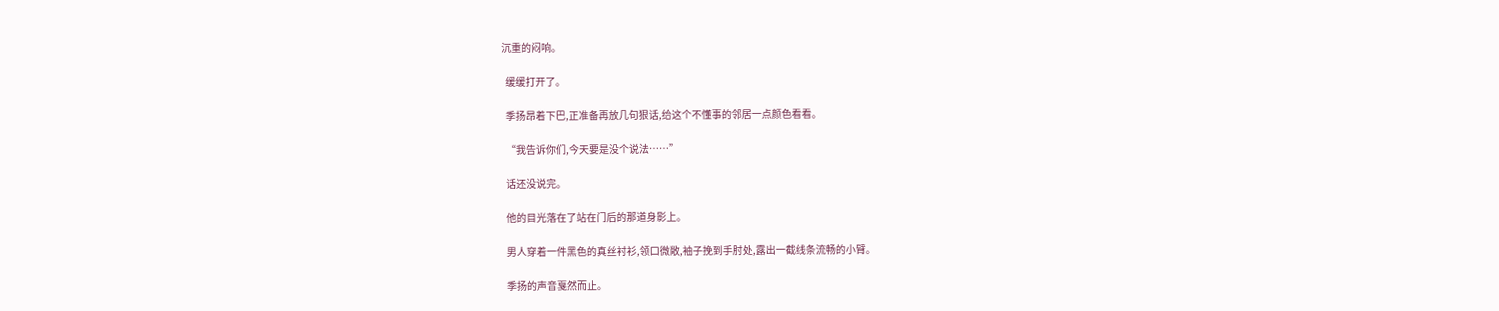沉重的闷响。

  缓缓打开了。

  季扬昂着下巴,正准备再放几句狠话,给这个不懂事的邻居一点颜色看看。

  “我告诉你们,今天要是没个说法……”

  话还没说完。

  他的目光落在了站在门后的那道身影上。

  男人穿着一件黑色的真丝衬衫,领口微敞,袖子挽到手肘处,露出一截线条流畅的小臂。

  季扬的声音戛然而止。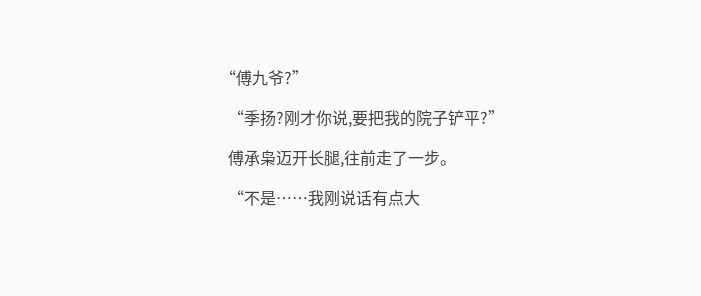“傅九爷?”

  “季扬?刚才你说,要把我的院子铲平?”

  傅承枭迈开长腿,往前走了一步。

  “不是……我刚说话有点大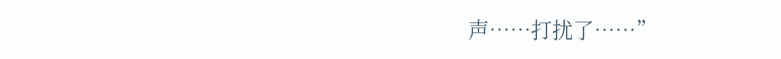声……打扰了……”